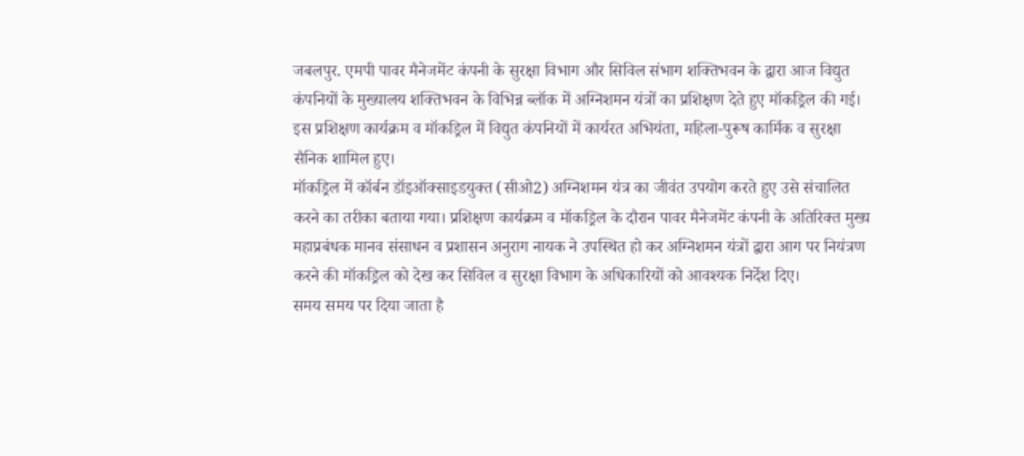जबलपुर. एमपी पावर मैनेजमेंट कंपनी के सुरक्षा विभाग और सिविल संभाग शक्तिभवन के द्वारा आज विद्युत कंपनियों के मुख्यालय शक्तिभवन के विभिन्न ब्लॉक में अग्निशमन यंत्रों का प्रशिक्षण देते हुए मॉकड्रिल की गई। इस प्रशिक्षण कार्यक्रम व मॉकड्रिल में विद्युत कंपनियों में कार्यरत अभियंता, महिला-पुरूष कार्मिक व सुरक्षा सैनिक शामिल हुए।
मॉकड्रिल में कॉर्बन डॉइऑक्साइडयुक्त (सीओ2) अग्निशमन यंत्र का जीवंत उपयोग करते हुए उसे संचालित करने का तरीका बताया गया। प्रशिक्षण कार्यक्रम व मॉकड्रिल के दौरान पावर मैनेजमेंट कंपनी के अतिरिक्त मुख्य महाप्रबंधक मानव संसाधन व प्रशासन अनुराग नायक ने उपस्थित हो कर अग्निशमन यंत्रों द्वारा आग पर नियंत्रण करने की मॉकड्रिल को देख कर सिविल व सुरक्षा विभाग के अधिकारियों को आवश्यक निर्देश दिए।
समय समय पर दिया जाता है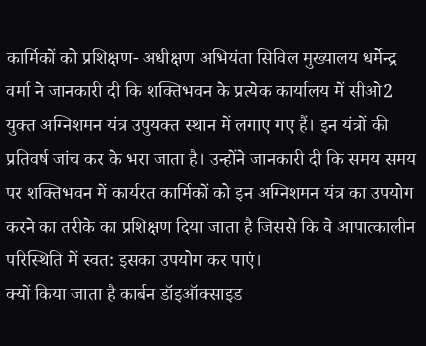कार्मिकों को प्रशिक्षण- अधीक्षण अभियंता सिविल मुख्यालय धर्मेन्द्र वर्मा ने जानकारी दी कि शक्तिभवन के प्रत्येक कार्यालय में सीओ2 युक्त अग्निशमन यंत्र उपुयक्त स्थान में लगाए गए हैं। इन यंत्रों की प्रतिवर्ष जांच कर के भरा जाता है। उन्होंने जानकारी दी कि समय समय पर शक्तिभवन में कार्यरत कार्मिकों को इन अग्निशमन यंत्र का उपयोग करने का तरीके का प्रशिक्षण दिया जाता है जिससे कि वे आपात्कालीन परिस्थिति में स्वत: इसका उपयोग कर पाएं।
क्यों किया जाता है कार्बन डॉइऑक्साइड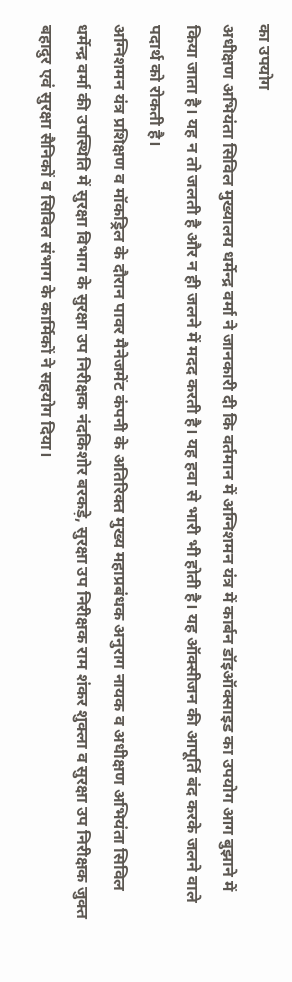का उपयोग
अधीक्षण अभियंता सिविल मुख्यालय धर्मेन्द्र वर्मा ने जानकारी दी कि वर्तमान में अग्निशमन यंत्र में कार्बन डॉइऑक्साइड का उपयोग आग बुझाने में किया जाता है। यह न तो जलती है और न ही जलने में मदद करती है। यह हवा से भारी भी होती है। यह ऑक्सीजन की आपूर्ति बंद करके जलने वाले पदार्थ को रोकती है।
अग्निशमन यंत्र प्रशिक्षण व मॉकड्रिल के दौरान पावर मैनेजमेंट कंपनी के अतिरिक्त मुख्य महाप्रबंधक अनुराग नायक व अधीक्षण अभियंता सिविल धर्मेन्द्र वर्मा की उपस्थिति में सुरक्षा विभाग के सुरक्षा उप निरीक्षक नंदकिशोर बरकड़े, सुरक्षा उप निरीक्षक राम शंकर शुक्ला व सुरक्षा उप निरीक्षक जुक्त बहादुर एवं सुरक्षा सैनिकों व सिविल संभाग के कार्मिकों ने सहयोग दिया।